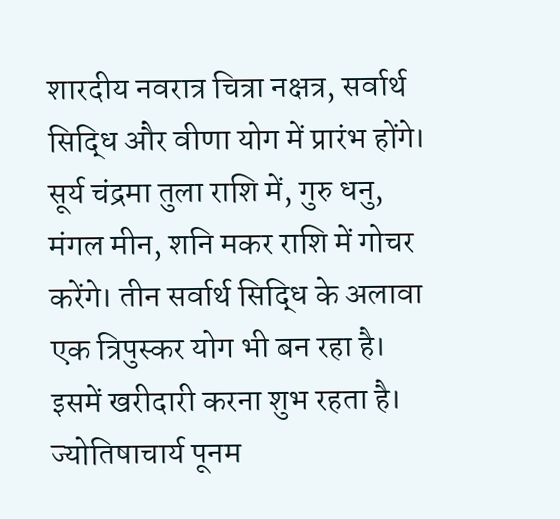शारदीय नवरात्र चित्रा नक्षत्र, सर्वार्थ सिद्धि और वीणा योग में प्रारंभ होंगे। सूर्य चंद्रमा तुला राशि में, गुरु धनु, मंगल मीन, शनि मकर राशि में गोचर करेंगे। तीन सर्वार्थ सिद्धि के अलावा एक त्रिपुस्कर योग भी बन रहा है। इसमें खरीदारी करना शुभ रहता है।
ज्योतिषाचार्य पूनम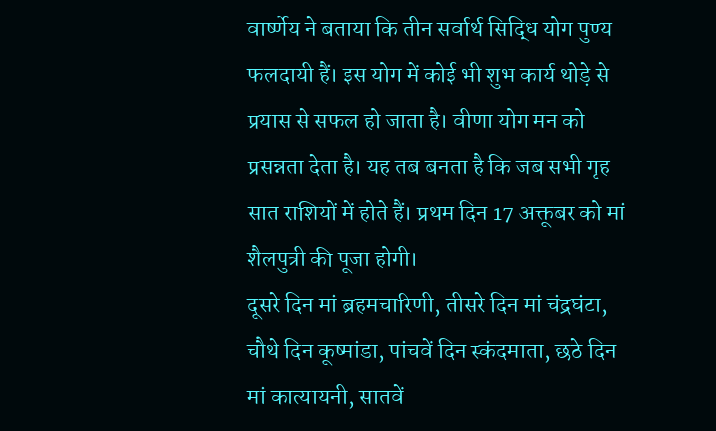वार्ष्णेय ने बताया कि तीन सर्वार्थ सिद्धि योग पुण्य फलदायी हैं। इस योग में कोई भी शुभ कार्य थोड़े से प्रयास से सफल हो जाता है। वीणा योग मन को प्रसन्नता देता है। यह तब बनता है कि जब सभी गृह सात राशियों में होते हैं। प्रथम दिन 17 अक्तूबर को मां शैलपुत्री की पूजा होगी।
दूसरे दिन मां ब्रहमचारिणी, तीसरे दिन मां चंद्रघंटा, चौथे दिन कूष्मांडा, पांचवें दिन स्कंदमाता, छठे दिन मां कात्यायनी, सातवें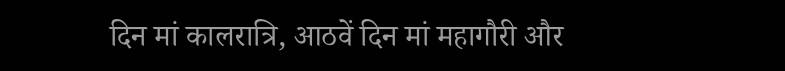दिन मां कालरात्रि, आठवें दिन मां महागौरी और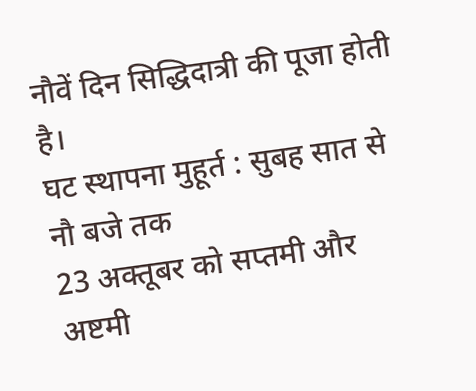नौवें दिन सिद्धिदात्री की पूजा होती है।
घट स्थापना मुहूर्त : सुबह सात से नौ बजे तक
23 अक्तूबर को सप्तमी और अष्टमी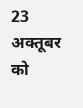23 अक्तूबर को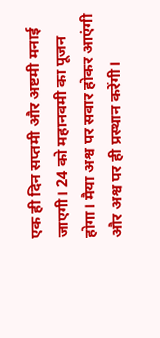एक ही दिन सप्तमी और अष्टमी मनाई जाएगी। 24 को महानवमी का पूजन होगा। मैया अश्व पर सवार होकर आएंगी और अश्व पर ही प्रस्थान करेंगी।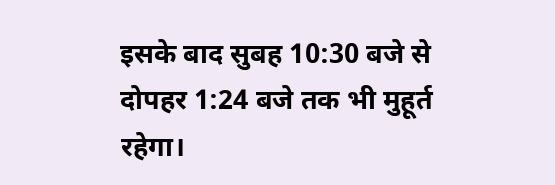इसके बाद सुबह 10:30 बजे से दोपहर 1:24 बजे तक भी मुहूर्त रहेगा।